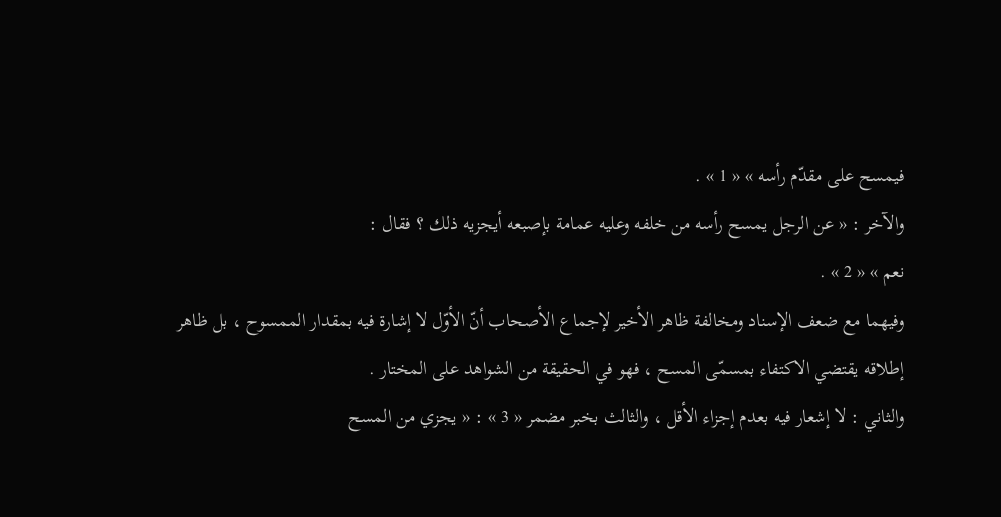فيمسح على مقدّم رأسه » « 1 » .
والآخر : « عن الرجل يمسح رأسه من خلفه وعليه عمامة بإصبعه أيجزيه ذلك ؟ فقال :
نعم » « 2 » .
وفيهما مع ضعف الإسناد ومخالفة ظاهر الأخير لإجماع الأصحاب أنّ الأوّل لا إشارة فيه بمقدار الممسوح ، بل ظاهر إطلاقه يقتضي الاكتفاء بمسمّى المسح ، فهو في الحقيقة من الشواهد على المختار .
والثاني : لا إشعار فيه بعدم إجزاء الأقل ، والثالث بخبر مضمر « 3 » : « يجزي من المسح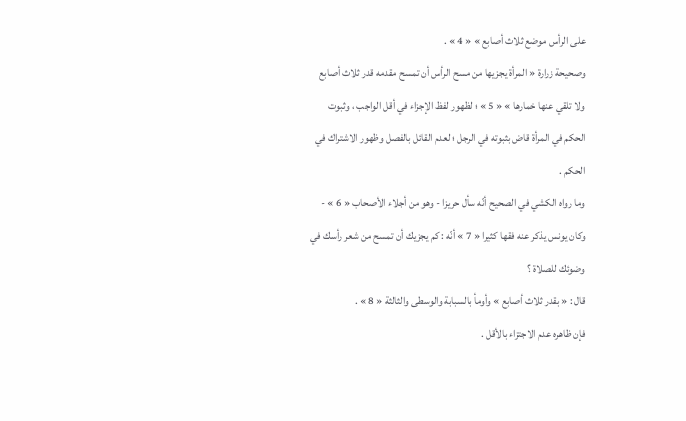على الرأس موضع ثلاث أصابع » « 4 » .
وصحيحة زرارة « المرأة يجزيها من مسح الرأس أن تمسح مقدمه قدر ثلاث أصابع ولا تلقي عنها خمارها » « 5 » ؛ لظهور لفظ الإجزاء في أقل الواجب ، وثبوت الحكم في المرأة قاض بثبوته في الرجل ؛ لعدم القائل بالفصل وظهور الاشتراك في الحكم .
وما رواه الكشي في الصحيح أنّه سأل حريزا - وهو من أجلاء الأصحاب « 6 » - وكان يونس يذكر عنه فقها كثيرا « 7 » أنّه : كم يجزيك أن تمسح من شعر رأسك في وضوئك للصلاة ؟
قال : « بقدر ثلاث أصابع » وأومأ بالسبابة والوسطى والثالثة « 8 » .
فإن ظاهره عدم الاجتزاء بالأقل .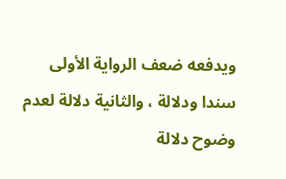ويدفعه ضعف الرواية الأولى سندا ودلالة ، والثانية دلالة لعدم وضوح دلالة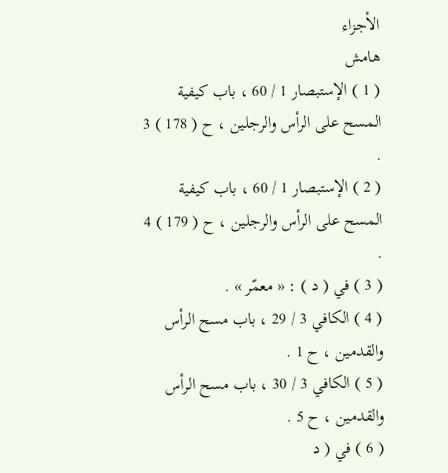الأجزاء
هامش
( 1 ) الإستبصار 1 / 60 ، باب كيفية المسح على الرأس والرجلين ، ح ( 178 ) 3 .
( 2 ) الإستبصار 1 / 60 ، باب كيفية المسح على الرأس والرجلين ، ح ( 179 ) 4 .
( 3 ) في ( د ) : « معمّر » .
( 4 ) الكافي 3 / 29 ، باب مسح الرأس والقدمين ، ح 1 .
( 5 ) الكافي 3 / 30 ، باب مسح الرأس والقدمين ، ح 5 .
( 6 ) في ( د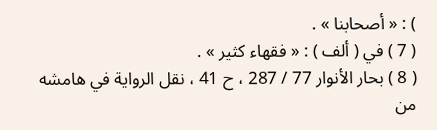) : « أصحابنا » .
( 7 ) في ( ألف ) : « فقهاء كثير » .
( 8 ) بحار الأنوار 77 / 287 ، ح 41 ، نقل الرواية في هامشه من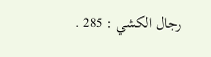رجال الكشي : 285 .